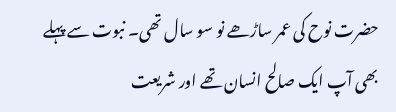حضرت نوح کی عمر ساڑھے نو سو سال تھی۔ نبوت سے پہلے بھی آپ ایک صالح انسان تھے اور شریعت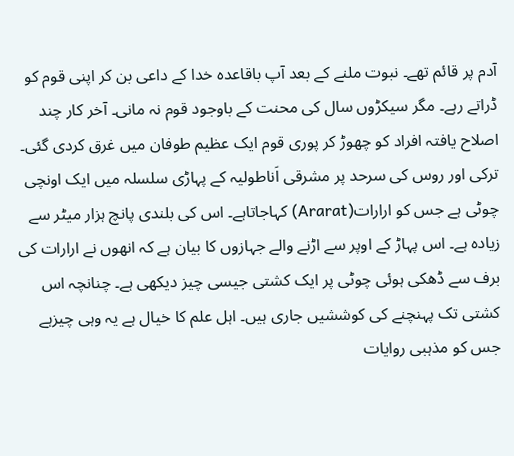آدم پر قائم تھے۔ نبوت ملنے کے بعد آپ باقاعدہ خدا کے داعی بن کر اپنی قوم کو ڈراتے رہے۔ مگر سیکڑوں سال کی محنت کے باوجود قوم نہ مانی۔ آخر کار چند اصلاح یافتہ افراد کو چھوڑ کر پوری قوم ایک عظیم طوفان میں غرق کردی گئی۔
ترکی اور روس کی سرحد پر مشرقی اَناطولیہ کے پہاڑی سلسلہ میں ایک اونچی چوٹی ہے جس کو ارارات(Ararat) کہاجاتاہے۔ اس کی بلندی پانچ ہزار میٹر سے زیادہ ہے۔ اس پہاڑ کے اوپر سے اڑنے والے جہازوں کا بیان ہے کہ انھوں نے ارارات کی برف سے ڈھکی ہوئی چوٹی پر ایک کشتی جیسی چیز دیکھی ہے۔ چنانچہ اس کشتی تک پہنچنے کی کوششیں جاری ہیں۔ اہل علم کا خیال ہے یہ وہی چیزہے جس کو مذہبی روایات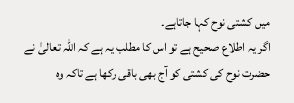میں کشتی نوح کہا جاتاہے۔
اگر یہ اطلاع صحیح ہے تو اس کا مطلب یہ ہے کہ اللہ تعالیٰ نے حضرت نوح کی کشتی کو آج بھی باقی رکھا ہے تاکہ وہ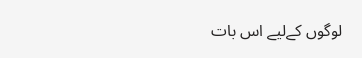لوگوں کےلیے اس بات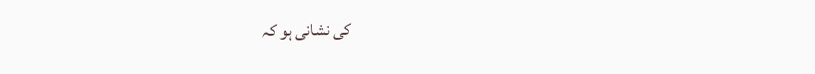کی نشانی ہو کہ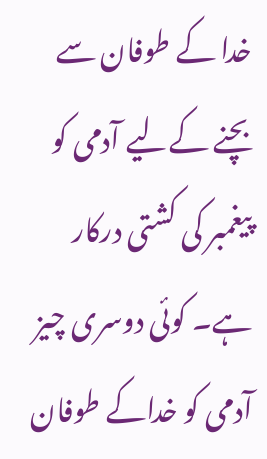خدا کے طوفان سے بچنے کےلیے آدمی کو پیغمبر کی کشتی درکار ہے۔ کوئی دوسری چیز آدمی کو خداکے طوفان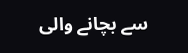سے بچانے والی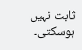ثابت نہیں ہوسکتی۔